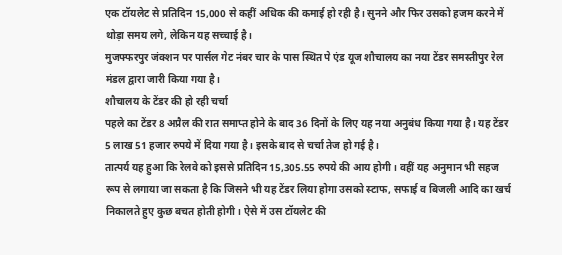एक टॉयलेट से प्रतिदिन 15,000 से कहीं अधिक की कमाई हो रही है। सुनने और फिर उसको हजम करने में थोड़ा समय लगे, लेकिन यह सच्चाई है।
मुजफ्फरपुर जंक्शन पर पार्सल गेट नंबर चार के पास स्थित पे एंड यूज शौचालय का नया टेंडर समस्तीपुर रेल मंडल द्वारा जारी किया गया है।
शौचालय के टेंडर की हो रही चर्चा
पहले का टेंडर 8 अप्रैल की रात समाप्त होने के बाद 36 दिनों के लिए यह नया अनुबंध किया गया है। यह टेंडर 5 लाख 51 हजार रुपये में दिया गया है। इसके बाद से चर्चा तेज हो गई है।
तात्पर्य यह हुआ कि रेलवे को इससे प्रतिदिन 15,305.55 रुपये की आय होगी। वहीं यह अनुमान भी सहज रूप से लगाया जा सकता है कि जिसने भी यह टेंडर लिया होगा उसको स्टाफ, सफाई व बिजली आदि का खर्च निकालते हुए कुछ बचत होती होगी। ऐसे में उस टॉयलेट की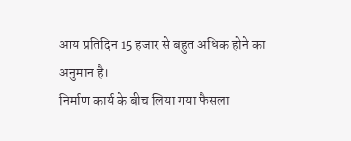आय प्रतिदिन 15 हजार से बहुत अधिक होने का अनुमान है।
निर्माण कार्य के बीच लिया गया फैसला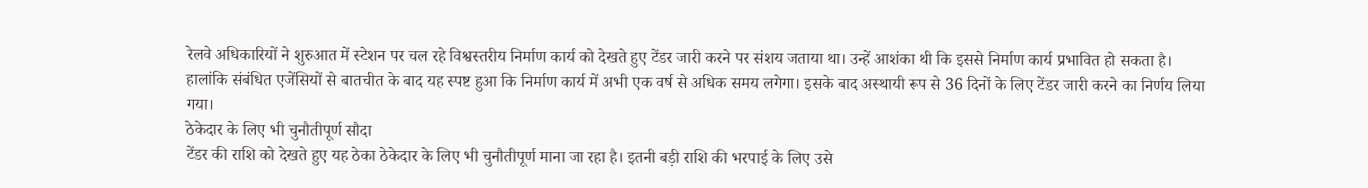रेलवे अधिकारियों ने शुरुआत में स्टेशन पर चल रहे विश्वस्तरीय निर्माण कार्य को देखते हुए टेंडर जारी करने पर संशय जताया था। उन्हें आशंका थी कि इससे निर्माण कार्य प्रभावित हो सकता है।
हालांकि संबंधित एजेंसियों से बातचीत के बाद यह स्पष्ट हुआ कि निर्माण कार्य में अभी एक वर्ष से अधिक समय लगेगा। इसके बाद अस्थायी रूप से 36 दिनों के लिए टेंडर जारी करने का निर्णय लिया गया।
ठेकेदार के लिए भी चुनौतीपूर्ण सौदा
टेंडर की राशि को देखते हुए यह ठेका ठेकेदार के लिए भी चुनौतीपूर्ण माना जा रहा है। इतनी बड़ी राशि की भरपाई के लिए उसे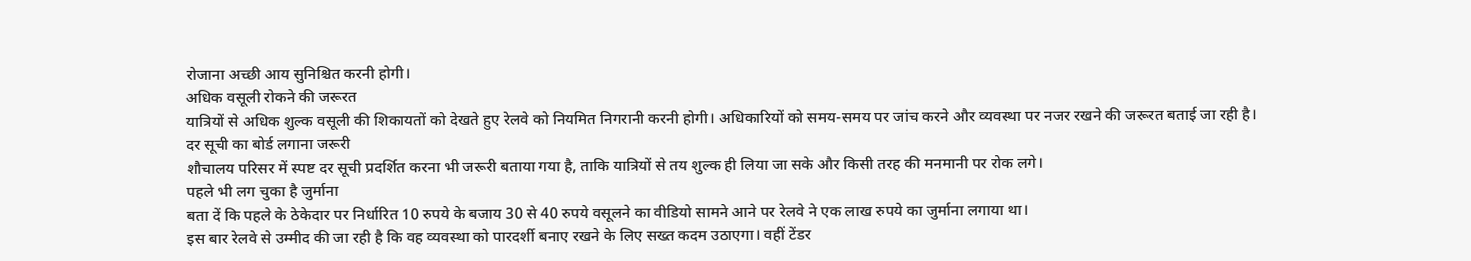रोजाना अच्छी आय सुनिश्चित करनी होगी।
अधिक वसूली रोकने की जरूरत
यात्रियों से अधिक शुल्क वसूली की शिकायतों को देखते हुए रेलवे को नियमित निगरानी करनी होगी। अधिकारियों को समय-समय पर जांच करने और व्यवस्था पर नजर रखने की जरूरत बताई जा रही है।
दर सूची का बोर्ड लगाना जरूरी
शौचालय परिसर में स्पष्ट दर सूची प्रदर्शित करना भी जरूरी बताया गया है, ताकि यात्रियों से तय शुल्क ही लिया जा सके और किसी तरह की मनमानी पर रोक लगे।
पहले भी लग चुका है जुर्माना
बता दें कि पहले के ठेकेदार पर निर्धारित 10 रुपये के बजाय 30 से 40 रुपये वसूलने का वीडियो सामने आने पर रेलवे ने एक लाख रुपये का जुर्माना लगाया था।
इस बार रेलवे से उम्मीद की जा रही है कि वह व्यवस्था को पारदर्शी बनाए रखने के लिए सख्त कदम उठाएगा। वहीं टेंडर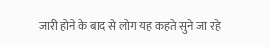जारी होने के बाद से लोग यह कहते सुने जा रहे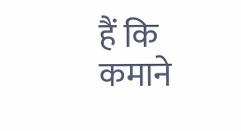हैं कि कमाने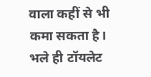वाला कहीं से भी कमा सकता है। भले ही टॉयलेट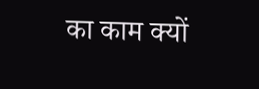का काम क्यों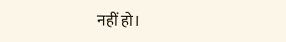नहीं हो।